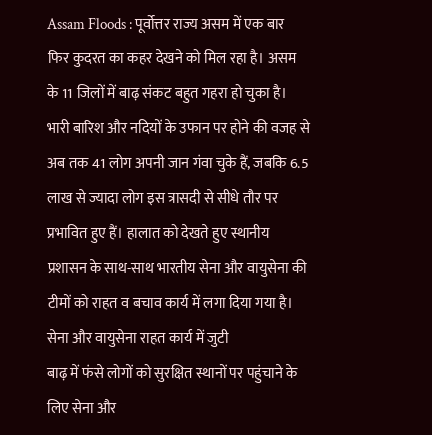Assam Floods : पूर्वोत्तर राज्य असम में एक बार फिर कुदरत का कहर देखने को मिल रहा है। असम के 11 जिलों में बाढ़ संकट बहुत गहरा हो चुका है। भारी बारिश और नदियों के उफान पर होने की वजह से अब तक 41 लोग अपनी जान गंवा चुके हैं, जबकि 6.5 लाख से ज्यादा लोग इस त्रासदी से सीधे तौर पर प्रभावित हुए हैं। हालात को देखते हुए स्थानीय प्रशासन के साथ-साथ भारतीय सेना और वायुसेना की टीमों को राहत व बचाव कार्य में लगा दिया गया है।
सेना और वायुसेना राहत कार्य में जुटी
बाढ़ में फंसे लोगों को सुरक्षित स्थानों पर पहुंचाने के लिए सेना और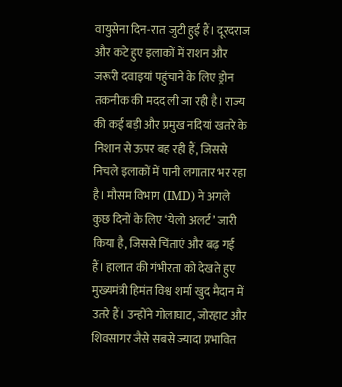वायुसेना दिन-रात जुटी हुई हैं। दूरदराज और कटे हुए इलाकों में राशन और जरूरी दवाइयां पहुंचाने के लिए ड्रोन तकनीक की मदद ली जा रही है। राज्य की कई बड़ी और प्रमुख नदियां खतरे के निशान से ऊपर बह रही हैं, जिससे निचले इलाकों में पानी लगातार भर रहा है। मौसम विभाग (IMD) ने अगले कुछ दिनों के लिए ‘येलो अलर्ट’ जारी किया है, जिससे चिंताएं और बढ़ गई हैं। हालात की गंभीरता को देखते हुए मुख्यमंत्री हिमंत विश्व शर्मा खुद मैदान में उतरे हैं। उन्होंने गोलाघाट, जोरहाट और शिवसागर जैसे सबसे ज्यादा प्रभावित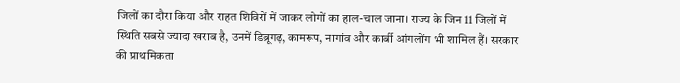जिलों का दौरा किया और राहत शिविरों में जाकर लोगों का हाल-चाल जाना। राज्य के जिन 11 जिलों में स्थिति सबसे ज्यादा खराब है, उनमें डिब्रूगढ़, कामरूप, नागांव और कार्बी आंगलोंग भी शामिल हैं। सरकार की प्राथमिकता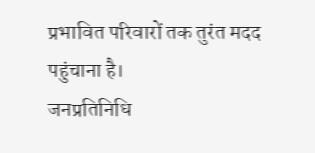प्रभावित परिवारों तक तुरंत मदद पहुंचाना है।
जनप्रतिनिधि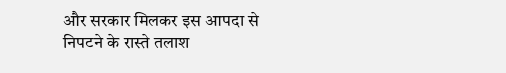और सरकार मिलकर इस आपदा से निपटने के रास्ते तलाश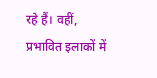रहे हैं। वहीं, प्रभावित इलाकों में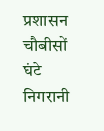प्रशासन चौबीसों घंटे निगरानी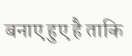बनाए हुए है ताकि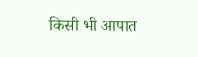किसी भी आपात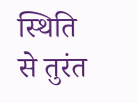स्थिति से तुरंत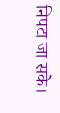निपटा जा सके।